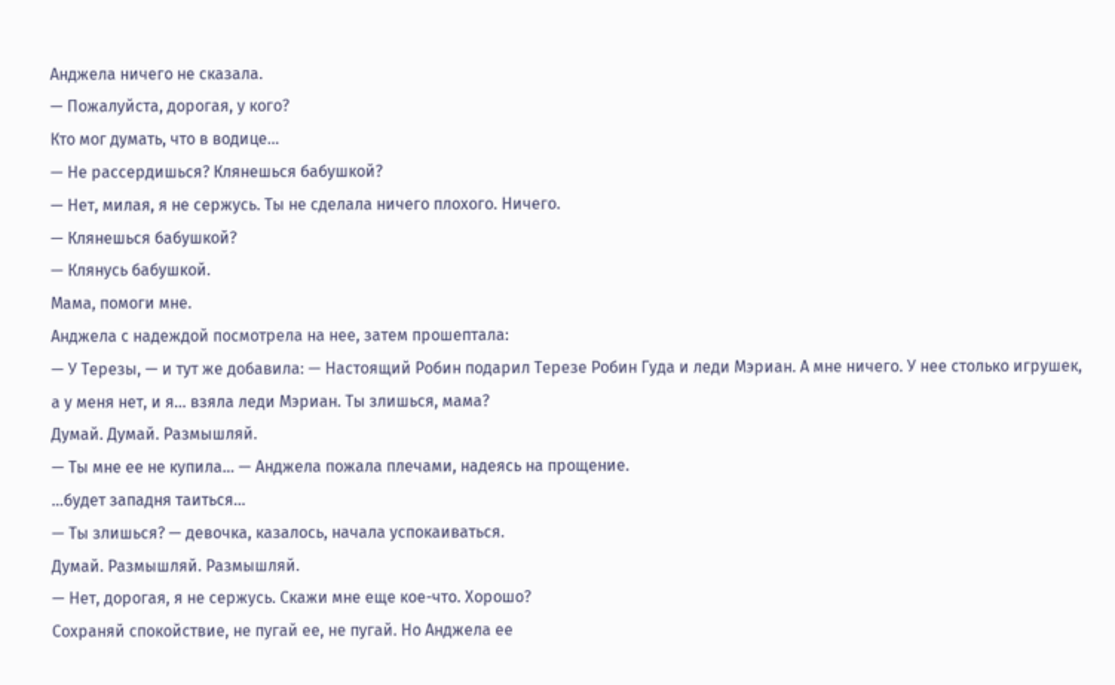Анджела ничего не сказала.
— Пожалуйста, дорогая, у кого?
Кто мог думать, что в водице…
— Не рассердишься? Клянешься бабушкой?
— Нет, милая, я не сержусь. Ты не сделала ничего плохого. Ничего.
— Клянешься бабушкой?
— Клянусь бабушкой.
Мама, помоги мне.
Анджела с надеждой посмотрела на нее, затем прошептала:
— У Терезы, — и тут же добавила: — Настоящий Робин подарил Терезе Робин Гуда и леди Мэриан. А мне ничего. У нее столько игрушек, а у меня нет, и я… взяла леди Мэриан. Ты злишься, мама?
Думай. Думай. Размышляй.
— Ты мне ее не купила… — Анджела пожала плечами, надеясь на прощение.
…будет западня таиться…
— Ты злишься? — девочка, казалось, начала успокаиваться.
Думай. Размышляй. Размышляй.
— Нет, дорогая, я не сержусь. Скажи мне еще кое-что. Хорошо?
Сохраняй спокойствие, не пугай ее, не пугай. Но Анджела ее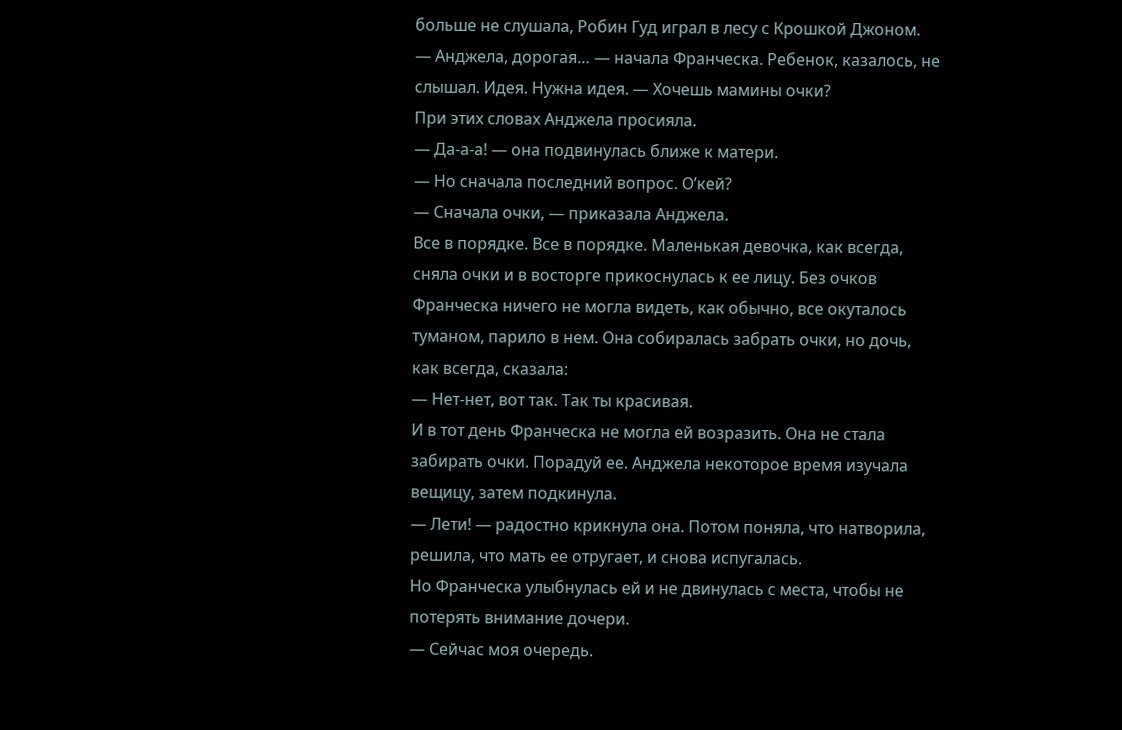больше не слушала, Робин Гуд играл в лесу с Крошкой Джоном.
— Анджела, дорогая… — начала Франческа. Ребенок, казалось, не слышал. Идея. Нужна идея. — Хочешь мамины очки?
При этих словах Анджела просияла.
— Да-а-а! — она подвинулась ближе к матери.
— Но сначала последний вопрос. О’кей?
— Сначала очки, — приказала Анджела.
Все в порядке. Все в порядке. Маленькая девочка, как всегда, сняла очки и в восторге прикоснулась к ее лицу. Без очков Франческа ничего не могла видеть, как обычно, все окуталось туманом, парило в нем. Она собиралась забрать очки, но дочь, как всегда, сказала:
— Нет-нет, вот так. Так ты красивая.
И в тот день Франческа не могла ей возразить. Она не стала забирать очки. Порадуй ее. Анджела некоторое время изучала вещицу, затем подкинула.
— Лети! — радостно крикнула она. Потом поняла, что натворила, решила, что мать ее отругает, и снова испугалась.
Но Франческа улыбнулась ей и не двинулась с места, чтобы не потерять внимание дочери.
— Сейчас моя очередь.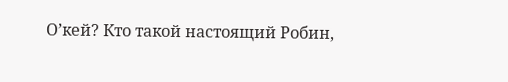О’кей? Кто такой настоящий Робин,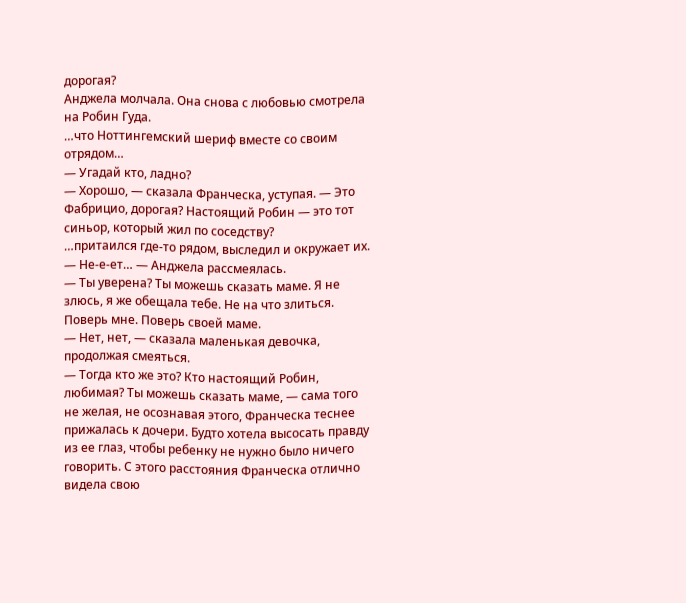дорогая?
Анджела молчала. Она снова с любовью смотрела на Робин Гуда.
…что Ноттингемский шериф вместе со своим отрядом…
— Угадай кто, ладно?
— Хорошо, — сказала Франческа, уступая. — Это Фабрицио, дорогая? Настоящий Робин — это тот синьор, который жил по соседству?
…притаился где-то рядом, выследил и окружает их.
— Не-е-ет… — Анджела рассмеялась.
— Ты уверена? Ты можешь сказать маме. Я не злюсь, я же обещала тебе. Не на что злиться. Поверь мне. Поверь своей маме.
— Нет, нет, — сказала маленькая девочка, продолжая смеяться.
— Тогда кто же это? Кто настоящий Робин, любимая? Ты можешь сказать маме, — сама того не желая, не осознавая этого, Франческа теснее прижалась к дочери. Будто хотела высосать правду из ее глаз, чтобы ребенку не нужно было ничего говорить. С этого расстояния Франческа отлично видела свою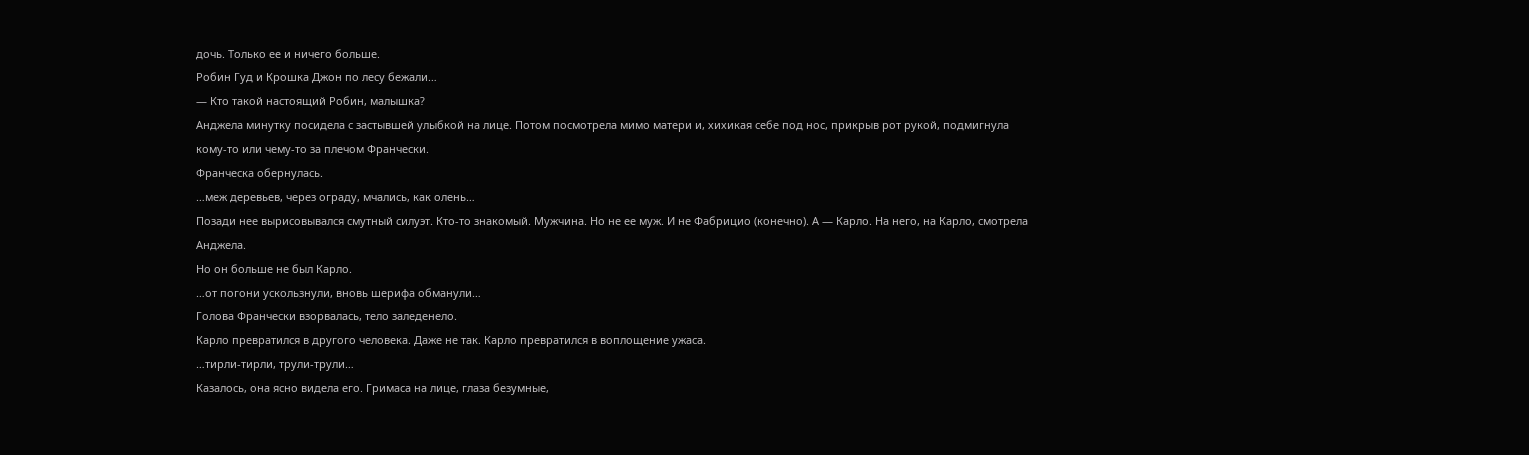дочь. Только ее и ничего больше.
Робин Гуд и Крошка Джон по лесу бежали…
— Кто такой настоящий Робин, малышка?
Анджела минутку посидела с застывшей улыбкой на лице. Потом посмотрела мимо матери и, хихикая себе под нос, прикрыв рот рукой, подмигнула кому-то или чему-то за плечом Франчески.
Франческа обернулась.
…меж деревьев, через ограду, мчались, как олень…
Позади нее вырисовывался смутный силуэт. Кто-то знакомый. Мужчина. Но не ее муж. И не Фабрицио (конечно). А — Карло. На него, на Карло, смотрела Анджела.
Но он больше не был Карло.
…от погони ускользнули, вновь шерифа обманули…
Голова Франчески взорвалась, тело заледенело.
Карло превратился в другого человека. Даже не так. Карло превратился в воплощение ужаса.
…тирли-тирли, трули-трули…
Казалось, она ясно видела его. Гримаса на лице, глаза безумные,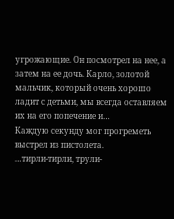угрожающие. Он посмотрел на нее, а затем на ее дочь. Карло, золотой мальчик, который очень хорошо ладит с детьми, мы всегда оставляем их на его попечение и…
Каждую секунду мог прогреметь выстрел из пистолета.
…тирли-тирли, трули-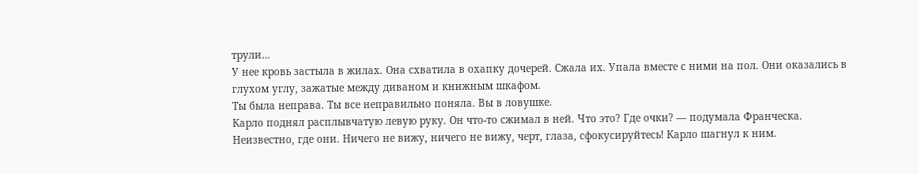трули…
У нее кровь застыла в жилах. Она схватила в охапку дочерей. Сжала их. Упала вместе с ними на пол. Они оказались в глухом углу, зажатые между диваном и книжным шкафом.
Ты была неправа. Ты все неправильно поняла. Вы в ловушке.
Карло поднял расплывчатую левую руку. Он что-то сжимал в ней. Что это? Где очки? — подумала Франческа. Неизвестно, где они. Ничего не вижу, ничего не вижу, черт, глаза, сфокусируйтесь! Карло шагнул к ним.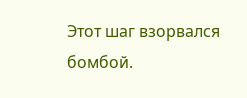Этот шаг взорвался бомбой.